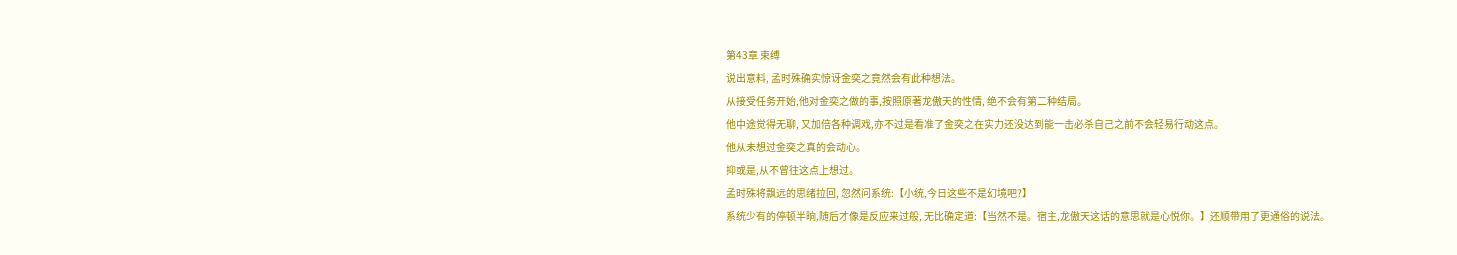第43章 束缚
说出意料, 孟时殊确实惊讶金奕之竟然会有此种想法。
从接受任务开始,他对金奕之做的事,按照原著龙傲天的性情, 绝不会有第二种结局。
他中途觉得无聊, 又加倍各种调戏,亦不过是看准了金奕之在实力还没达到能一击必杀自己之前不会轻易行动这点。
他从未想过金奕之真的会动心。
抑或是,从不曾往这点上想过。
孟时殊将飘远的思绪拉回, 忽然问系统:【小统,今日这些不是幻境吧?】
系统少有的停顿半晌,随后才像是反应来过般, 无比确定道:【当然不是。宿主,龙傲天这话的意思就是心悦你。】还顺带用了更通俗的说法。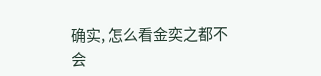确实, 怎么看金奕之都不会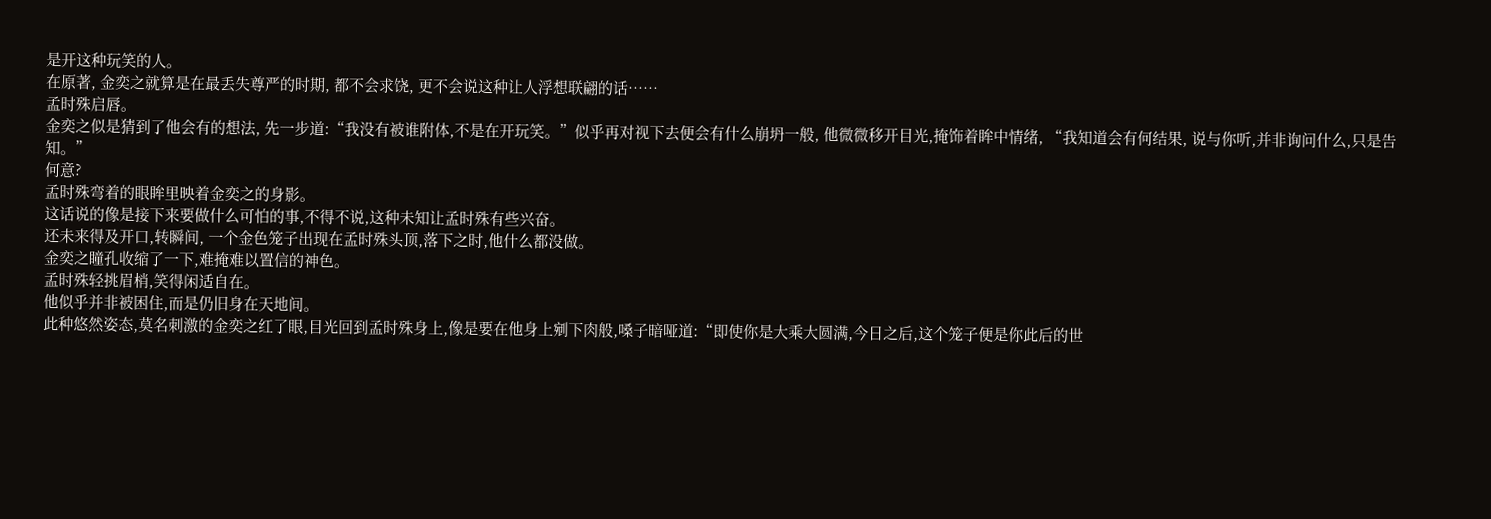是开这种玩笑的人。
在原著, 金奕之就算是在最丢失尊严的时期, 都不会求饶, 更不会说这种让人浮想联翩的话……
孟时殊启唇。
金奕之似是猜到了他会有的想法, 先一步道:“我没有被谁附体,不是在开玩笑。”似乎再对视下去便会有什么崩坍一般, 他微微移开目光,掩饰着眸中情绪, “我知道会有何结果, 说与你听,并非询问什么,只是告知。”
何意?
孟时殊弯着的眼眸里映着金奕之的身影。
这话说的像是接下来要做什么可怕的事,不得不说,这种未知让孟时殊有些兴奋。
还未来得及开口,转瞬间, 一个金色笼子出现在孟时殊头顶,落下之时,他什么都没做。
金奕之瞳孔收缩了一下,难掩难以置信的神色。
孟时殊轻挑眉梢,笑得闲适自在。
他似乎并非被困住,而是仍旧身在天地间。
此种悠然姿态,莫名刺激的金奕之红了眼,目光回到孟时殊身上,像是要在他身上剜下肉般,嗓子暗哑道:“即使你是大乘大圆满,今日之后,这个笼子便是你此后的世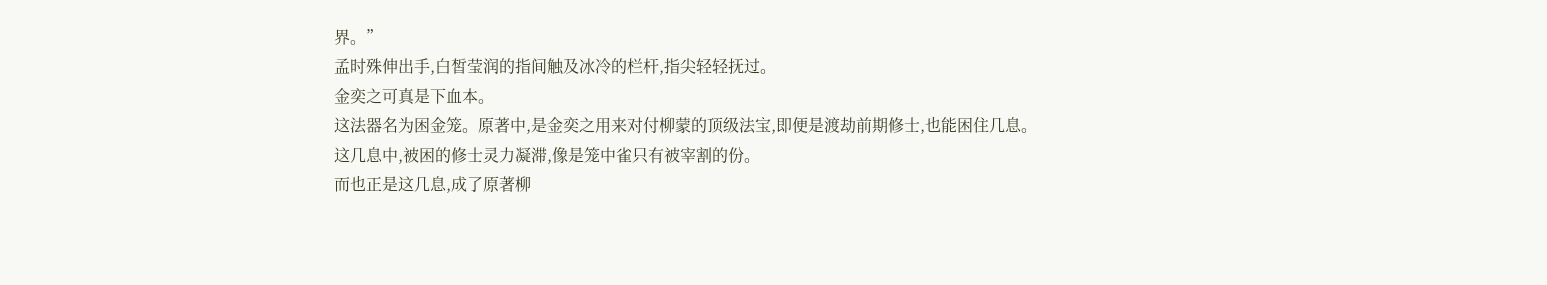界。”
孟时殊伸出手,白皙莹润的指间触及冰冷的栏杆,指尖轻轻抚过。
金奕之可真是下血本。
这法器名为困金笼。原著中,是金奕之用来对付柳蒙的顶级法宝,即便是渡劫前期修士,也能困住几息。
这几息中,被困的修士灵力凝滞,像是笼中雀只有被宰割的份。
而也正是这几息,成了原著柳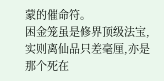蒙的催命符。
困金笼虽是修界顶级法宝,实则离仙品只差毫厘,亦是那个死在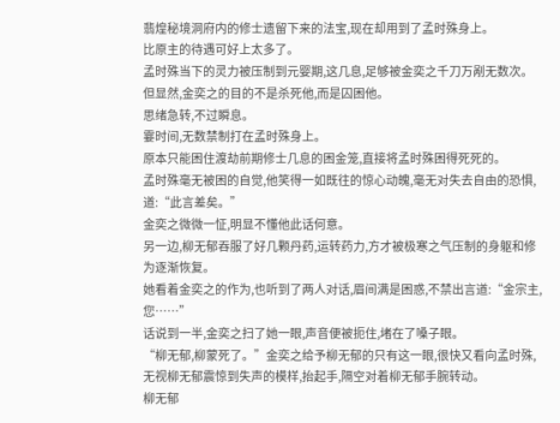翡煌秘境洞府内的修士遗留下来的法宝,现在却用到了孟时殊身上。
比原主的待遇可好上太多了。
孟时殊当下的灵力被压制到元婴期,这几息,足够被金奕之千刀万剐无数次。但显然,金奕之的目的不是杀死他,而是囚困他。
思绪急转,不过瞬息。
霎时间,无数禁制打在孟时殊身上。
原本只能困住渡劫前期修士几息的困金笼,直接将孟时殊困得死死的。
孟时殊毫无被困的自觉,他笑得一如既往的惊心动魄,毫无对失去自由的恐惧,道:“此言差矣。”
金奕之微微一怔,明显不懂他此话何意。
另一边,柳无郁吞服了好几颗丹药,运转药力,方才被极寒之气压制的身躯和修为逐渐恢复。
她看着金奕之的作为,也听到了两人对话,眉间满是困惑,不禁出言道:“金宗主,您……”
话说到一半,金奕之扫了她一眼,声音便被扼住,堵在了嗓子眼。
“柳无郁,柳蒙死了。”金奕之给予柳无郁的只有这一眼,很快又看向孟时殊,无视柳无郁震惊到失声的模样,抬起手,隔空对着柳无郁手腕转动。
柳无郁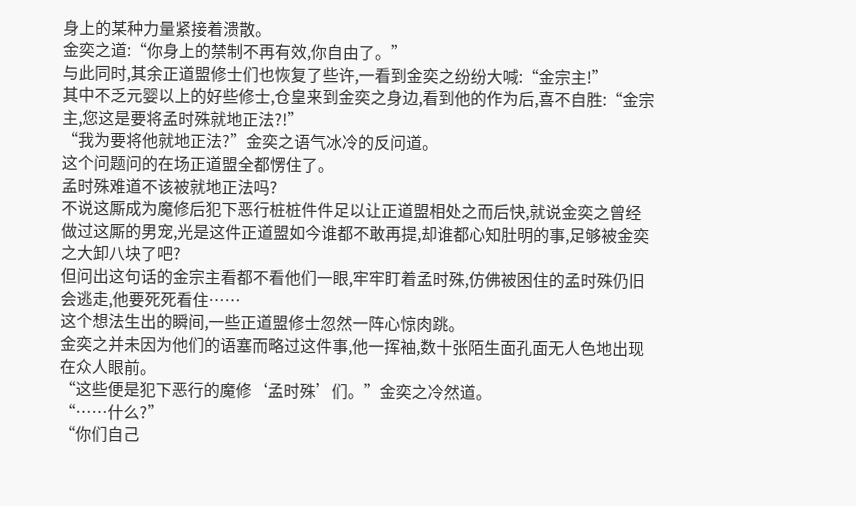身上的某种力量紧接着溃散。
金奕之道:“你身上的禁制不再有效,你自由了。”
与此同时,其余正道盟修士们也恢复了些许,一看到金奕之纷纷大喊:“金宗主!”
其中不乏元婴以上的好些修士,仓皇来到金奕之身边,看到他的作为后,喜不自胜:“金宗主,您这是要将孟时殊就地正法?!”
“我为要将他就地正法?”金奕之语气冰冷的反问道。
这个问题问的在场正道盟全都愣住了。
孟时殊难道不该被就地正法吗?
不说这厮成为魔修后犯下恶行桩桩件件足以让正道盟相处之而后快,就说金奕之曾经做过这厮的男宠,光是这件正道盟如今谁都不敢再提,却谁都心知肚明的事,足够被金奕之大卸八块了吧?
但问出这句话的金宗主看都不看他们一眼,牢牢盯着孟时殊,仿佛被困住的孟时殊仍旧会逃走,他要死死看住……
这个想法生出的瞬间,一些正道盟修士忽然一阵心惊肉跳。
金奕之并未因为他们的语塞而略过这件事,他一挥袖,数十张陌生面孔面无人色地出现在众人眼前。
“这些便是犯下恶行的魔修‘孟时殊’们。”金奕之冷然道。
“……什么?”
“你们自己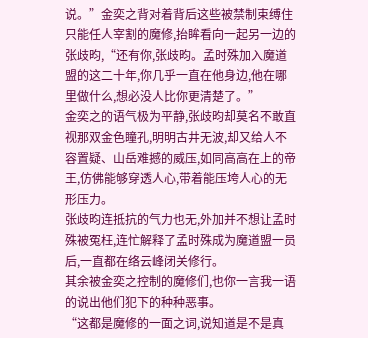说。”金奕之背对着背后这些被禁制束缚住只能任人宰割的魔修,抬眸看向一起另一边的张歧昀,“还有你,张歧昀。孟时殊加入魔道盟的这二十年,你几乎一直在他身边,他在哪里做什么,想必没人比你更清楚了。”
金奕之的语气极为平静,张歧昀却莫名不敢直视那双金色瞳孔,明明古井无波,却又给人不容置疑、山岳难撼的威压,如同高高在上的帝王,仿佛能够穿透人心,带着能压垮人心的无形压力。
张歧昀连抵抗的气力也无,外加并不想让孟时殊被冤枉,连忙解释了孟时殊成为魔道盟一员后,一直都在络云峰闭关修行。
其余被金奕之控制的魔修们,也你一言我一语的说出他们犯下的种种恶事。
“这都是魔修的一面之词,说知道是不是真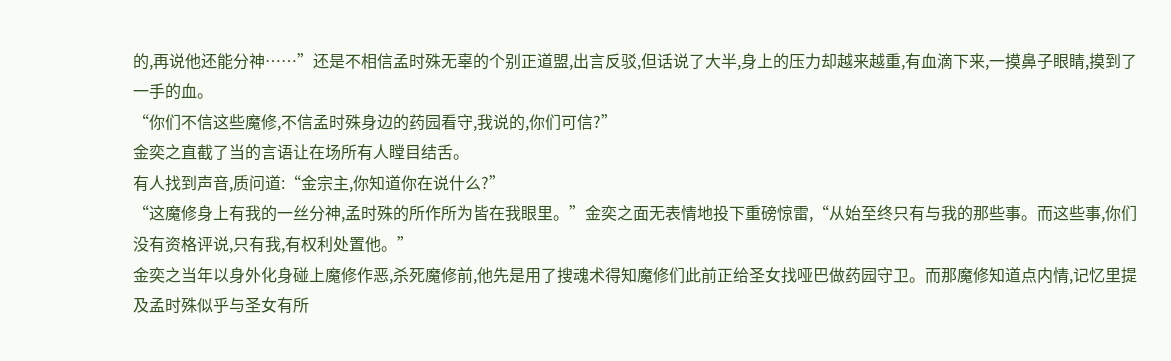的,再说他还能分神……”还是不相信孟时殊无辜的个别正道盟,出言反驳,但话说了大半,身上的压力却越来越重,有血滴下来,一摸鼻子眼睛,摸到了一手的血。
“你们不信这些魔修,不信孟时殊身边的药园看守,我说的,你们可信?”
金奕之直截了当的言语让在场所有人瞠目结舌。
有人找到声音,质问道:“金宗主,你知道你在说什么?”
“这魔修身上有我的一丝分神,孟时殊的所作所为皆在我眼里。”金奕之面无表情地投下重磅惊雷,“从始至终只有与我的那些事。而这些事,你们没有资格评说,只有我,有权利处置他。”
金奕之当年以身外化身碰上魔修作恶,杀死魔修前,他先是用了搜魂术得知魔修们此前正给圣女找哑巴做药园守卫。而那魔修知道点内情,记忆里提及孟时殊似乎与圣女有所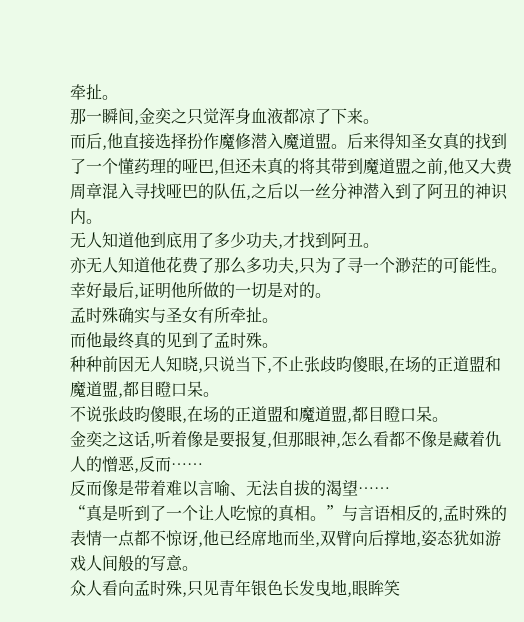牵扯。
那一瞬间,金奕之只觉浑身血液都凉了下来。
而后,他直接选择扮作魔修潜入魔道盟。后来得知圣女真的找到了一个懂药理的哑巴,但还未真的将其带到魔道盟之前,他又大费周章混入寻找哑巴的队伍,之后以一丝分神潜入到了阿丑的神识内。
无人知道他到底用了多少功夫,才找到阿丑。
亦无人知道他花费了那么多功夫,只为了寻一个渺茫的可能性。幸好最后,证明他所做的一切是对的。
孟时殊确实与圣女有所牵扯。
而他最终真的见到了孟时殊。
种种前因无人知晓,只说当下,不止张歧昀傻眼,在场的正道盟和魔道盟,都目瞪口呆。
不说张歧昀傻眼,在场的正道盟和魔道盟,都目瞪口呆。
金奕之这话,听着像是要报复,但那眼神,怎么看都不像是藏着仇人的憎恶,反而……
反而像是带着难以言喻、无法自拔的渴望……
“真是听到了一个让人吃惊的真相。”与言语相反的,孟时殊的表情一点都不惊讶,他已经席地而坐,双臂向后撑地,姿态犹如游戏人间般的写意。
众人看向孟时殊,只见青年银色长发曳地,眼眸笑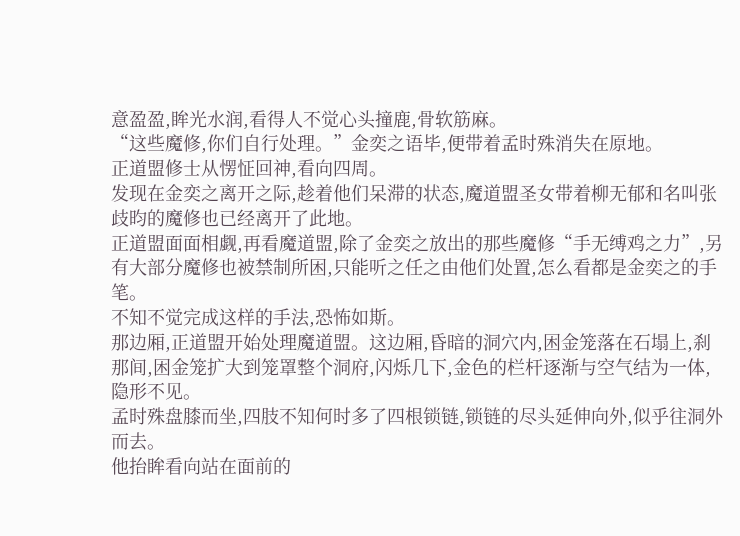意盈盈,眸光水润,看得人不觉心头撞鹿,骨软筋麻。
“这些魔修,你们自行处理。”金奕之语毕,便带着孟时殊消失在原地。
正道盟修士从愣怔回神,看向四周。
发现在金奕之离开之际,趁着他们呆滞的状态,魔道盟圣女带着柳无郁和名叫张歧昀的魔修也已经离开了此地。
正道盟面面相觑,再看魔道盟,除了金奕之放出的那些魔修“手无缚鸡之力”,另有大部分魔修也被禁制所困,只能听之任之由他们处置,怎么看都是金奕之的手笔。
不知不觉完成这样的手法,恐怖如斯。
那边厢,正道盟开始处理魔道盟。这边厢,昏暗的洞穴内,困金笼落在石塌上,刹那间,困金笼扩大到笼罩整个洞府,闪烁几下,金色的栏杆逐渐与空气结为一体,隐形不见。
孟时殊盘膝而坐,四肢不知何时多了四根锁链,锁链的尽头延伸向外,似乎往洞外而去。
他抬眸看向站在面前的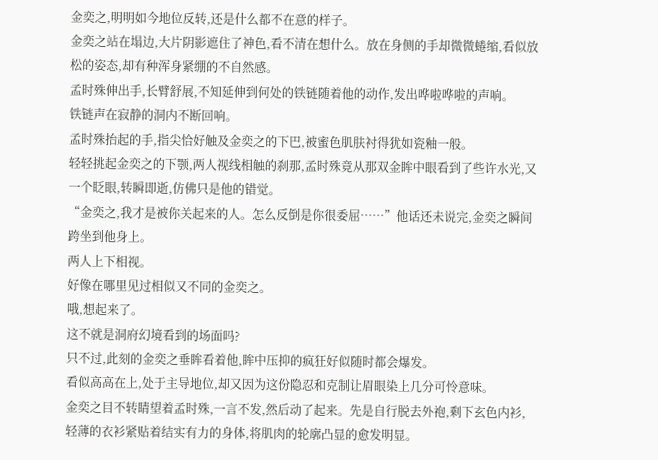金奕之,明明如今地位反转,还是什么都不在意的样子。
金奕之站在塌边,大片阴影遮住了神色,看不清在想什么。放在身侧的手却微微蜷缩,看似放松的姿态,却有种浑身紧绷的不自然感。
孟时殊伸出手,长臂舒展,不知延伸到何处的铁链随着他的动作,发出哗啦哗啦的声响。
铁链声在寂静的洞内不断回响。
孟时殊抬起的手,指尖恰好触及金奕之的下巴,被蜜色肌肤衬得犹如瓷釉一般。
轻轻挑起金奕之的下颚,两人视线相触的刹那,孟时殊竟从那双金眸中眼看到了些许水光,又一个眨眼,转瞬即逝,仿佛只是他的错觉。
“金奕之,我才是被你关起来的人。怎么反倒是你很委屈……”他话还未说完,金奕之瞬间跨坐到他身上。
两人上下相视。
好像在哪里见过相似又不同的金奕之。
哦,想起来了。
这不就是洞府幻境看到的场面吗?
只不过,此刻的金奕之垂眸看着他,眸中压抑的疯狂好似随时都会爆发。
看似高高在上,处于主导地位,却又因为这份隐忍和克制让眉眼染上几分可怜意味。
金奕之目不转睛望着孟时殊,一言不发,然后动了起来。先是自行脱去外袍,剩下玄色内衫,轻薄的衣衫紧贴着结实有力的身体,将肌肉的轮廓凸显的愈发明显。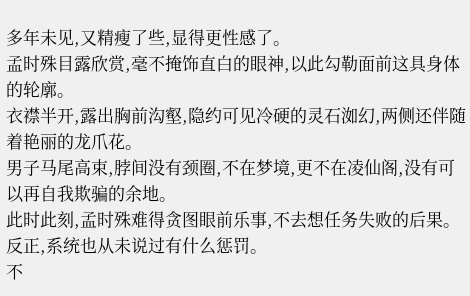多年未见,又精瘦了些,显得更性感了。
孟时殊目露欣赏,毫不掩饰直白的眼神,以此勾勒面前这具身体的轮廓。
衣襟半开,露出胸前沟壑,隐约可见冷硬的灵石洳幻,两侧还伴随着艳丽的龙爪花。
男子马尾高束,脖间没有颈圈,不在梦境,更不在凌仙阁,没有可以再自我欺骗的余地。
此时此刻,孟时殊难得贪图眼前乐事,不去想任务失败的后果。
反正,系统也从未说过有什么惩罚。
不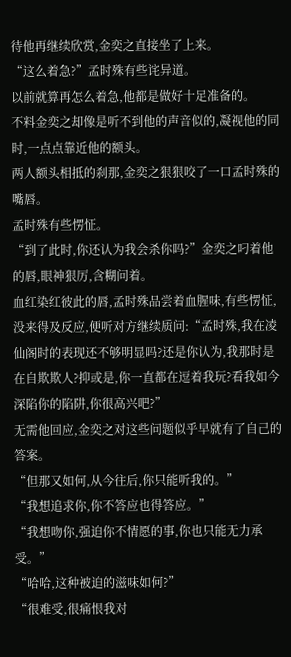待他再继续欣赏,金奕之直接坐了上来。
“这么着急?”孟时殊有些诧异道。
以前就算再怎么着急,他都是做好十足准备的。
不料金奕之却像是听不到他的声音似的,凝视他的同时,一点点靠近他的额头。
两人额头相抵的刹那,金奕之狠狠咬了一口孟时殊的嘴唇。
孟时殊有些愣怔。
“到了此时,你还认为我会杀你吗?”金奕之叼着他的唇,眼神狠厉,含糊问着。
血红染红彼此的唇,孟时殊品尝着血腥味,有些愣怔,没来得及反应,便听对方继续质问:“孟时殊,我在凌仙阁时的表现还不够明显吗?还是你认为,我那时是在自欺欺人?抑或是,你一直都在逗着我玩?看我如今深陷你的陷阱,你很高兴吧?”
无需他回应,金奕之对这些问题似乎早就有了自己的答案。
“但那又如何,从今往后,你只能听我的。”
“我想追求你,你不答应也得答应。”
“我想吻你,强迫你不情愿的事,你也只能无力承受。”
“哈哈,这种被迫的滋味如何?”
“很难受,很痛恨我对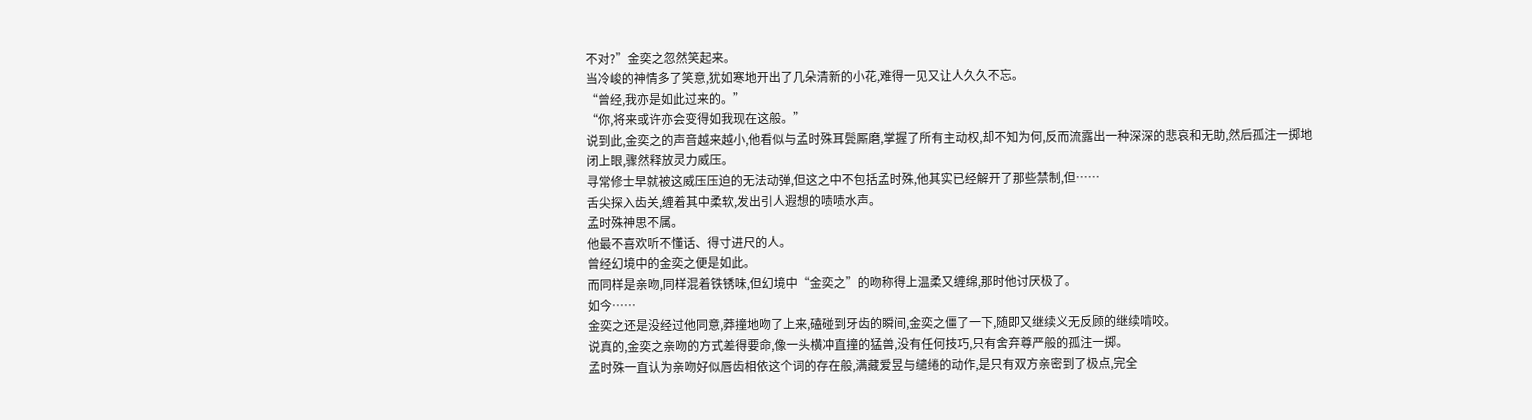不对?”金奕之忽然笑起来。
当冷峻的神情多了笑意,犹如寒地开出了几朵清新的小花,难得一见又让人久久不忘。
“曾经,我亦是如此过来的。”
“你,将来或许亦会变得如我现在这般。”
说到此,金奕之的声音越来越小,他看似与孟时殊耳鬓厮磨,掌握了所有主动权,却不知为何,反而流露出一种深深的悲哀和无助,然后孤注一掷地闭上眼,骤然释放灵力威压。
寻常修士早就被这威压压迫的无法动弹,但这之中不包括孟时殊,他其实已经解开了那些禁制,但……
舌尖探入齿关,缠着其中柔软,发出引人遐想的啧啧水声。
孟时殊神思不属。
他最不喜欢听不懂话、得寸进尺的人。
曾经幻境中的金奕之便是如此。
而同样是亲吻,同样混着铁锈味,但幻境中“金奕之”的吻称得上温柔又缠绵,那时他讨厌极了。
如今……
金奕之还是没经过他同意,莽撞地吻了上来,磕碰到牙齿的瞬间,金奕之僵了一下,随即又继续义无反顾的继续啃咬。
说真的,金奕之亲吻的方式差得要命,像一头横冲直撞的猛兽,没有任何技巧,只有舍弃尊严般的孤注一掷。
孟时殊一直认为亲吻好似唇齿相依这个词的存在般,满藏爱昱与缱绻的动作,是只有双方亲密到了极点,完全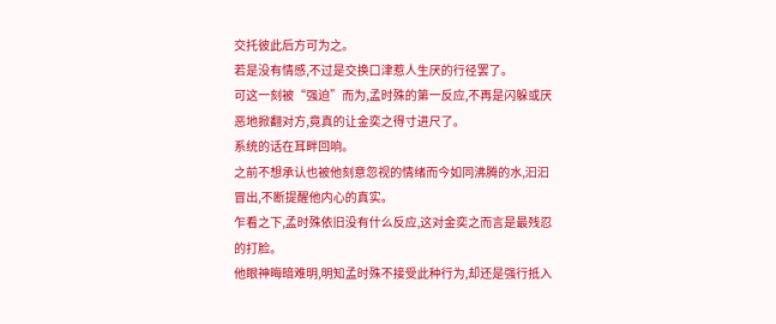交托彼此后方可为之。
若是没有情感,不过是交换口津惹人生厌的行径罢了。
可这一刻被“强迫”而为,孟时殊的第一反应,不再是闪躲或厌恶地掀翻对方,竟真的让金奕之得寸进尺了。
系统的话在耳畔回响。
之前不想承认也被他刻意忽视的情绪而今如同沸腾的水,汩汩冒出,不断提醒他内心的真实。
乍看之下,孟时殊依旧没有什么反应,这对金奕之而言是最残忍的打脸。
他眼神晦暗难明,明知孟时殊不接受此种行为,却还是强行抵入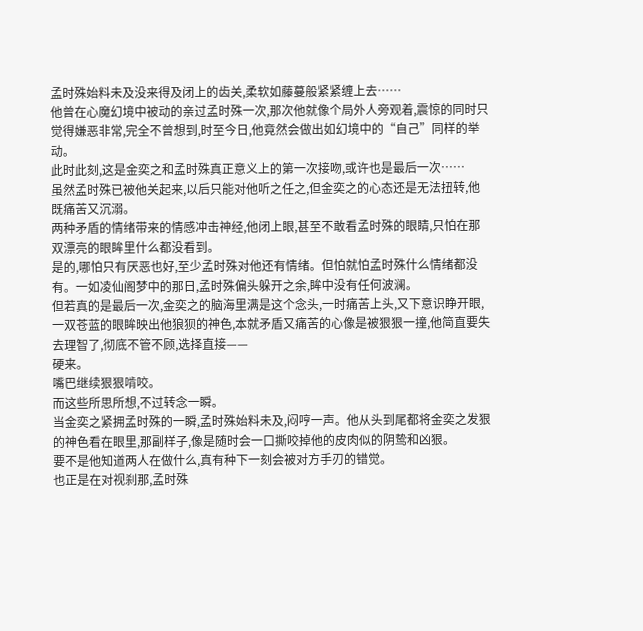孟时殊始料未及没来得及闭上的齿关,柔软如藤蔓般紧紧缠上去……
他曾在心魔幻境中被动的亲过孟时殊一次,那次他就像个局外人旁观着,震惊的同时只觉得嫌恶非常,完全不曾想到,时至今日,他竟然会做出如幻境中的“自己”同样的举动。
此时此刻,这是金奕之和孟时殊真正意义上的第一次接吻,或许也是最后一次……
虽然孟时殊已被他关起来,以后只能对他听之任之,但金奕之的心态还是无法扭转,他既痛苦又沉溺。
两种矛盾的情绪带来的情感冲击神经,他闭上眼,甚至不敢看孟时殊的眼睛,只怕在那双漂亮的眼眸里什么都没看到。
是的,哪怕只有厌恶也好,至少孟时殊对他还有情绪。但怕就怕孟时殊什么情绪都没有。一如凌仙阁梦中的那日,孟时殊偏头躲开之余,眸中没有任何波澜。
但若真的是最后一次,金奕之的脑海里满是这个念头,一时痛苦上头,又下意识睁开眼,一双苍蓝的眼眸映出他狼狈的神色,本就矛盾又痛苦的心像是被狠狠一撞,他简直要失去理智了,彻底不管不顾,选择直接——
硬来。
嘴巴继续狠狠啃咬。
而这些所思所想,不过转念一瞬。
当金奕之紧拥孟时殊的一瞬,孟时殊始料未及,闷哼一声。他从头到尾都将金奕之发狠的神色看在眼里,那副样子,像是随时会一口撕咬掉他的皮肉似的阴鸷和凶狠。
要不是他知道两人在做什么,真有种下一刻会被对方手刃的错觉。
也正是在对视刹那,孟时殊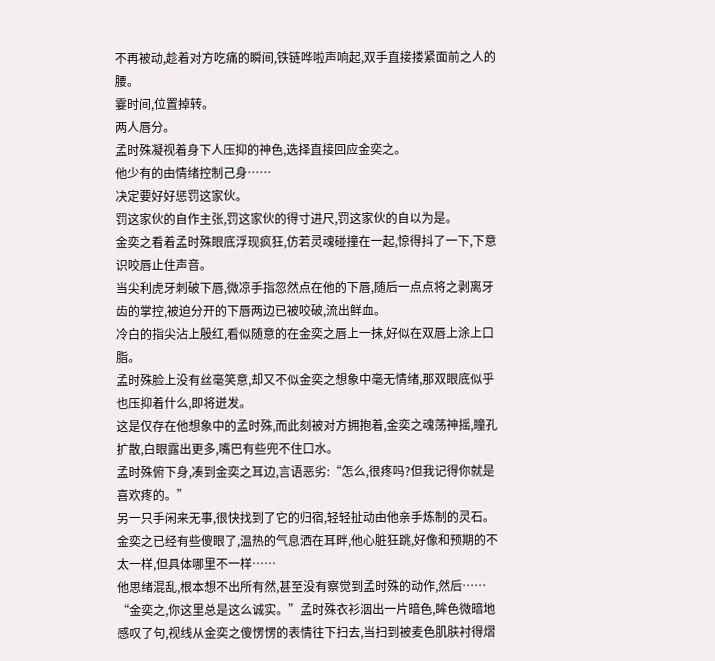不再被动,趁着对方吃痛的瞬间,铁链哗啦声响起,双手直接搂紧面前之人的腰。
霎时间,位置掉转。
两人唇分。
孟时殊凝视着身下人压抑的神色,选择直接回应金奕之。
他少有的由情绪控制己身……
决定要好好惩罚这家伙。
罚这家伙的自作主张,罚这家伙的得寸进尺,罚这家伙的自以为是。
金奕之看着孟时殊眼底浮现疯狂,仿若灵魂碰撞在一起,惊得抖了一下,下意识咬唇止住声音。
当尖利虎牙刺破下唇,微凉手指忽然点在他的下唇,随后一点点将之剥离牙齿的掌控,被迫分开的下唇两边已被咬破,流出鲜血。
冷白的指尖沾上殷红,看似随意的在金奕之唇上一抹,好似在双唇上涂上口脂。
孟时殊脸上没有丝毫笑意,却又不似金奕之想象中毫无情绪,那双眼底似乎也压抑着什么,即将迸发。
这是仅存在他想象中的孟时殊,而此刻被对方拥抱着,金奕之魂荡神摇,瞳孔扩散,白眼露出更多,嘴巴有些兜不住口水。
孟时殊俯下身,凑到金奕之耳边,言语恶劣:“怎么,很疼吗?但我记得你就是喜欢疼的。”
另一只手闲来无事,很快找到了它的归宿,轻轻扯动由他亲手炼制的灵石。
金奕之已经有些傻眼了,温热的气息洒在耳畔,他心脏狂跳,好像和预期的不太一样,但具体哪里不一样……
他思绪混乱,根本想不出所有然,甚至没有察觉到孟时殊的动作,然后……
“金奕之,你这里总是这么诚实。”孟时殊衣衫洇出一片暗色,眸色微暗地感叹了句,视线从金奕之傻愣愣的表情往下扫去,当扫到被麦色肌肤衬得熠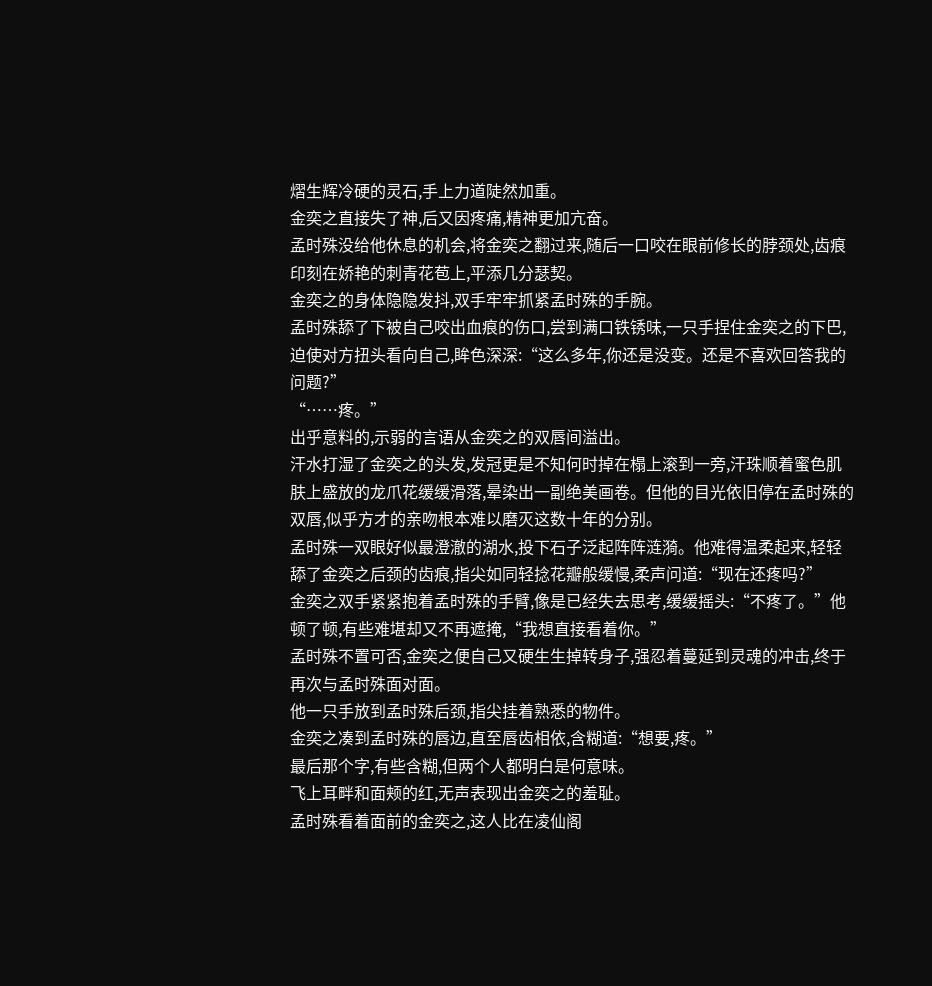熠生辉冷硬的灵石,手上力道陡然加重。
金奕之直接失了神,后又因疼痛,精神更加亢奋。
孟时殊没给他休息的机会,将金奕之翻过来,随后一口咬在眼前修长的脖颈处,齿痕印刻在娇艳的刺青花苞上,平添几分瑟契。
金奕之的身体隐隐发抖,双手牢牢抓紧孟时殊的手腕。
孟时殊舔了下被自己咬出血痕的伤口,尝到满口铁锈味,一只手捏住金奕之的下巴,迫使对方扭头看向自己,眸色深深:“这么多年,你还是没变。还是不喜欢回答我的问题?”
“……疼。”
出乎意料的,示弱的言语从金奕之的双唇间溢出。
汗水打湿了金奕之的头发,发冠更是不知何时掉在榻上滚到一旁,汗珠顺着蜜色肌肤上盛放的龙爪花缓缓滑落,晕染出一副绝美画卷。但他的目光依旧停在孟时殊的双唇,似乎方才的亲吻根本难以磨灭这数十年的分别。
孟时殊一双眼好似最澄澈的湖水,投下石子泛起阵阵涟漪。他难得温柔起来,轻轻舔了金奕之后颈的齿痕,指尖如同轻捻花瓣般缓慢,柔声问道:“现在还疼吗?”
金奕之双手紧紧抱着孟时殊的手臂,像是已经失去思考,缓缓摇头:“不疼了。”他顿了顿,有些难堪却又不再遮掩,“我想直接看着你。”
孟时殊不置可否,金奕之便自己又硬生生掉转身子,强忍着蔓延到灵魂的冲击,终于再次与孟时殊面对面。
他一只手放到孟时殊后颈,指尖挂着熟悉的物件。
金奕之凑到孟时殊的唇边,直至唇齿相依,含糊道:“想要,疼。”
最后那个字,有些含糊,但两个人都明白是何意味。
飞上耳畔和面颊的红,无声表现出金奕之的羞耻。
孟时殊看着面前的金奕之,这人比在凌仙阁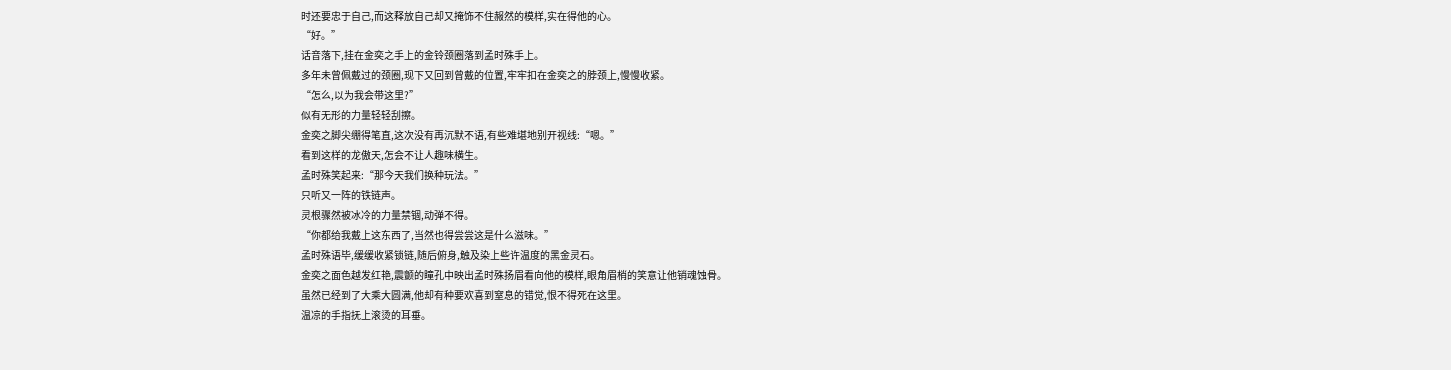时还要忠于自己,而这释放自己却又掩饰不住赧然的模样,实在得他的心。
“好。”
话音落下,挂在金奕之手上的金铃颈圈落到孟时殊手上。
多年未曾佩戴过的颈圈,现下又回到曾戴的位置,牢牢扣在金奕之的脖颈上,慢慢收紧。
“怎么,以为我会带这里?”
似有无形的力量轻轻刮擦。
金奕之脚尖绷得笔直,这次没有再沉默不语,有些难堪地别开视线:“嗯。”
看到这样的龙傲天,怎会不让人趣味横生。
孟时殊笑起来:“那今天我们换种玩法。”
只听又一阵的铁链声。
灵根骤然被冰冷的力量禁锢,动弹不得。
“你都给我戴上这东西了,当然也得尝尝这是什么滋味。”
孟时殊语毕,缓缓收紧锁链,随后俯身,触及染上些许温度的黑金灵石。
金奕之面色越发红艳,震颤的瞳孔中映出孟时殊扬眉看向他的模样,眼角眉梢的笑意让他销魂蚀骨。
虽然已经到了大乘大圆满,他却有种要欢喜到窒息的错觉,恨不得死在这里。
温凉的手指抚上滚烫的耳垂。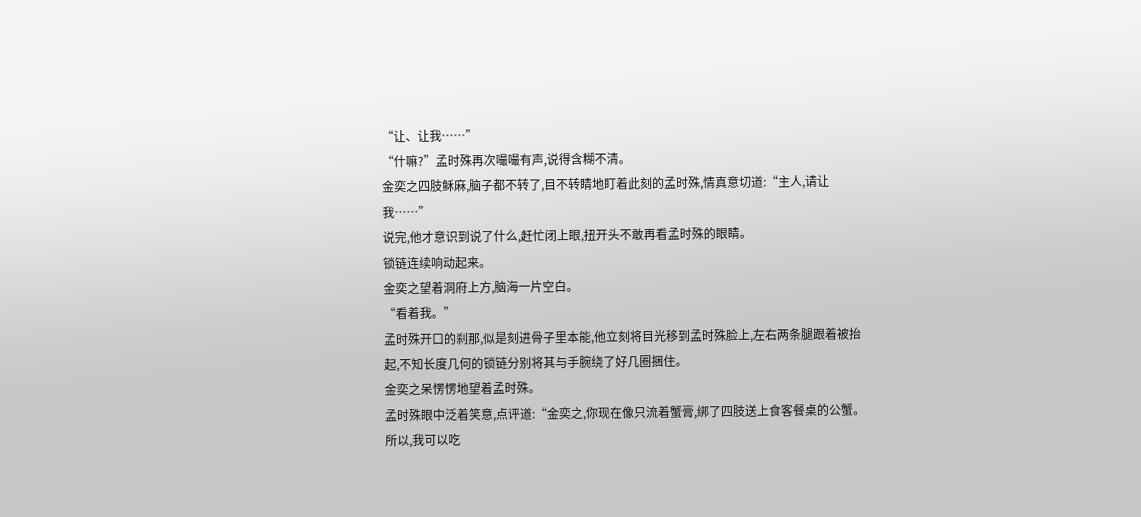“让、让我……”
“什嘛?”孟时殊再次嘬嘬有声,说得含糊不清。
金奕之四肢稣麻,脑子都不转了,目不转睛地盯着此刻的孟时殊,情真意切道:“主人,请让我……”
说完,他才意识到说了什么,赶忙闭上眼,扭开头不敢再看孟时殊的眼睛。
锁链连续响动起来。
金奕之望着洞府上方,脑海一片空白。
“看着我。”
孟时殊开口的刹那,似是刻进骨子里本能,他立刻将目光移到孟时殊脸上,左右两条腿跟着被抬起,不知长度几何的锁链分别将其与手腕绕了好几圈捆住。
金奕之呆愣愣地望着孟时殊。
孟时殊眼中泛着笑意,点评道:“金奕之,你现在像只流着蟹膏,绑了四肢送上食客餐桌的公蟹。所以,我可以吃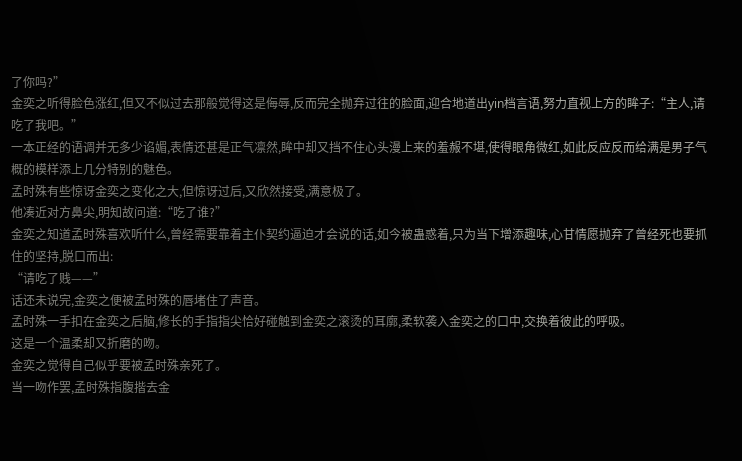了你吗?”
金奕之听得脸色涨红,但又不似过去那般觉得这是侮辱,反而完全抛弃过往的脸面,迎合地道出yin档言语,努力直视上方的眸子:“主人,请吃了我吧。”
一本正经的语调并无多少谄媚,表情还甚是正气凛然,眸中却又挡不住心头漫上来的羞赧不堪,使得眼角微红,如此反应反而给满是男子气概的模样添上几分特别的魅色。
孟时殊有些惊讶金奕之变化之大,但惊讶过后,又欣然接受,满意极了。
他凑近对方鼻尖,明知故问道:“吃了谁?”
金奕之知道孟时殊喜欢听什么,曾经需要靠着主仆契约逼迫才会说的话,如今被蛊惑着,只为当下增添趣味,心甘情愿抛弃了曾经死也要抓住的坚持,脱口而出:
“请吃了贱——”
话还未说完,金奕之便被孟时殊的唇堵住了声音。
孟时殊一手扣在金奕之后脑,修长的手指指尖恰好碰触到金奕之滚烫的耳廓,柔软袭入金奕之的口中,交换着彼此的呼吸。
这是一个温柔却又折磨的吻。
金奕之觉得自己似乎要被孟时殊亲死了。
当一吻作罢,孟时殊指腹揩去金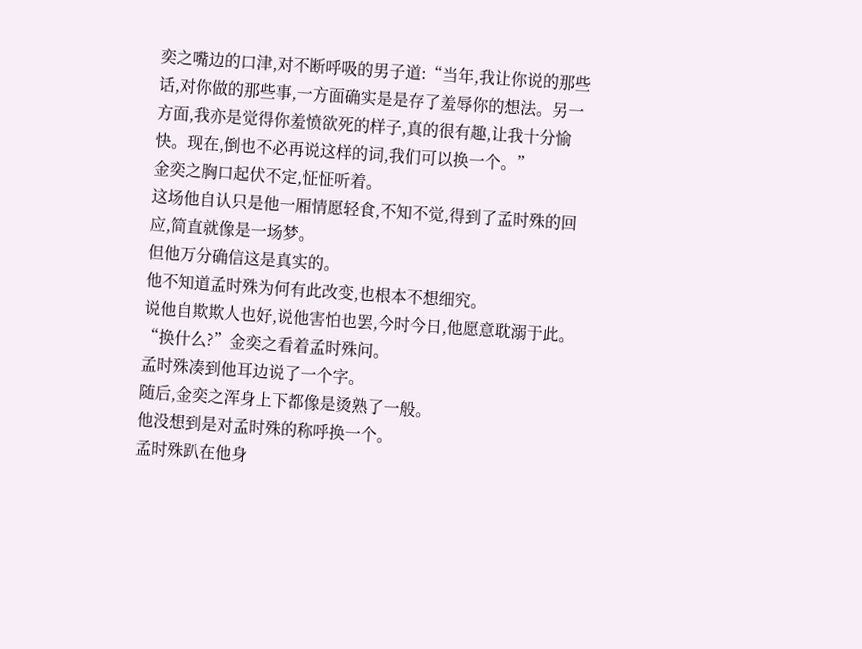奕之嘴边的口津,对不断呼吸的男子道:“当年,我让你说的那些话,对你做的那些事,一方面确实是是存了羞辱你的想法。另一方面,我亦是觉得你羞愤欲死的样子,真的很有趣,让我十分愉快。现在,倒也不必再说这样的词,我们可以换一个。”
金奕之胸口起伏不定,怔怔听着。
这场他自认只是他一厢情愿轻食,不知不觉,得到了孟时殊的回应,简直就像是一场梦。
但他万分确信这是真实的。
他不知道孟时殊为何有此改变,也根本不想细究。
说他自欺欺人也好,说他害怕也罢,今时今日,他愿意耽溺于此。
“换什么?”金奕之看着孟时殊问。
孟时殊凑到他耳边说了一个字。
随后,金奕之浑身上下都像是烫熟了一般。
他没想到是对孟时殊的称呼换一个。
孟时殊趴在他身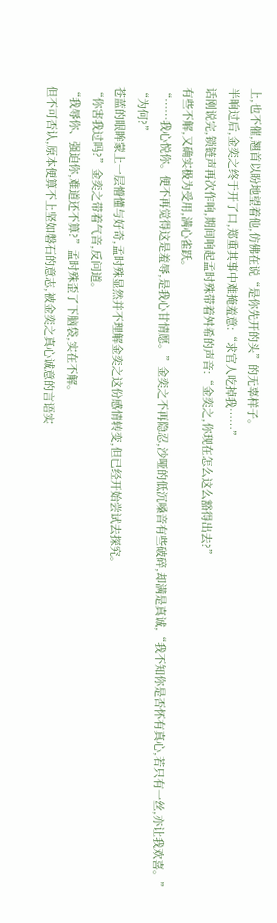上,也不催,翘首以盼地望着他,仿佛在说“是你先开的头”的无辜样子。
半晌过后,金奕之终于开了口,郑重其事中难掩羞意:“求官人吃掉我……”
话刚说完,锁链声再次作响,期间响起孟时殊带着舛希的声音:“金奕之,你现在怎么这么豁得出去?”
有些不解,又确实极为受用,满心雀跃。
“……我心悦你。便不再觉得这是羞辱,是我心甘情愿。”金奕之不再隐忍,沙哑的低沉嗓音有些破碎,却满是真诚,“我不知你是否怀有真心,若只有一丝,亦让我欢喜。”
“为何?”
苍蓝的眼眸蒙上一层懵懂与好奇,孟时殊显然并不理解金奕之这份感情转变,但已经开始尝试去探究。
“你害我过吗?”金奕之带着气音,反问道。
“我辱你、强迫你,难道还不算?”孟时殊歪了下脑袋,实在不解。
但不可否认,原本便算不上坚如磐石的意志,被金奕之真心诚意的言语实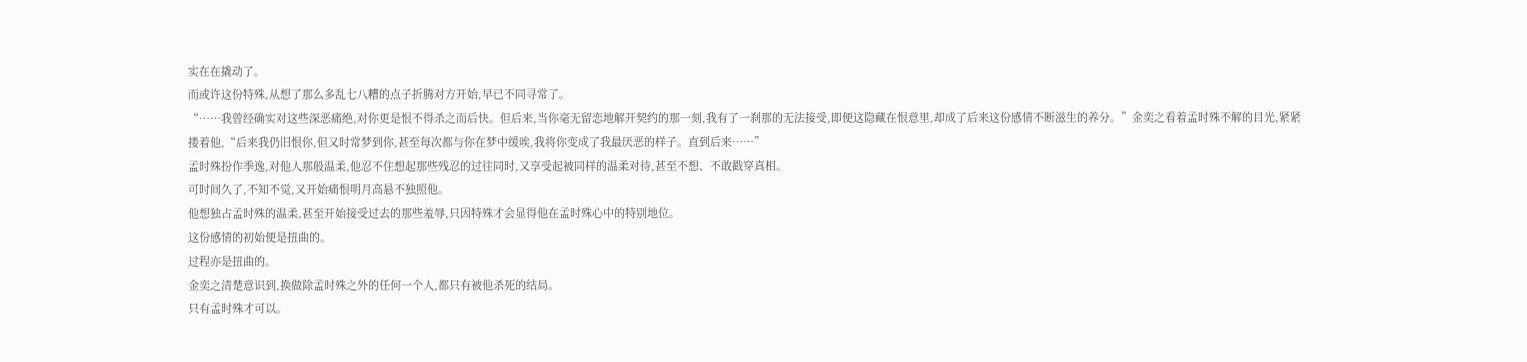实在在撬动了。
而或许这份特殊,从想了那么多乱七八糟的点子折腾对方开始,早已不同寻常了。
“……我曾经确实对这些深恶痛绝,对你更是恨不得杀之而后快。但后来,当你毫无留恋地解开契约的那一刻,我有了一刹那的无法接受,即便这隐藏在恨意里,却成了后来这份感情不断滋生的养分。”金奕之看着孟时殊不解的目光,紧紧搂着他,“后来我仍旧恨你,但又时常梦到你,甚至每次都与你在梦中缓唉,我将你变成了我最厌恶的样子。直到后来……”
孟时殊扮作季逸,对他人那般温柔,他忍不住想起那些残忍的过往同时,又享受起被同样的温柔对待,甚至不想、不敢戳穿真相。
可时间久了,不知不觉,又开始痛恨明月高悬不独照他。
他想独占孟时殊的温柔,甚至开始接受过去的那些羞辱,只因特殊才会显得他在孟时殊心中的特别地位。
这份感情的初始便是扭曲的。
过程亦是扭曲的。
金奕之清楚意识到,换做除孟时殊之外的任何一个人,都只有被他杀死的结局。
只有孟时殊才可以。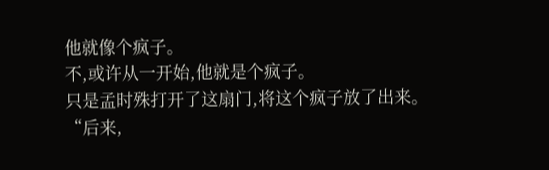他就像个疯子。
不,或许从一开始,他就是个疯子。
只是孟时殊打开了这扇门,将这个疯子放了出来。
“后来,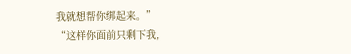我就想帮你绑起来。”
“这样你面前只剩下我,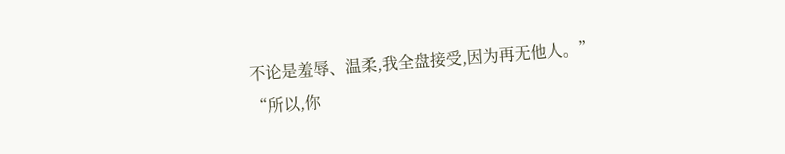不论是羞辱、温柔,我全盘接受,因为再无他人。”
“所以,你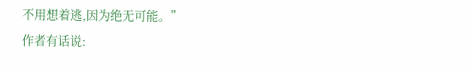不用想着逃,因为绝无可能。”
作者有话说: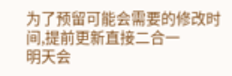为了预留可能会需要的修改时间,提前更新直接二合一
明天会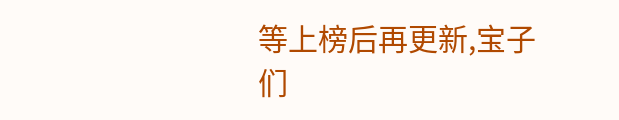等上榜后再更新,宝子们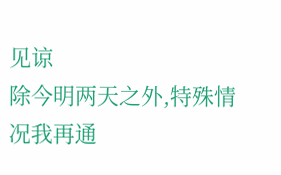见谅
除今明两天之外,特殊情况我再通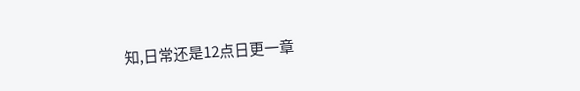知,日常还是12点日更一章